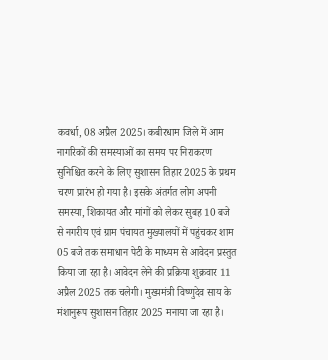कवर्धा, 08 अप्रैल 2025। कबीरधाम जिले में आम नागरिकों की समस्याओं का समय पर निराकरण सुनिश्चित करने के लिए सुशासन तिहार 2025 के प्रथम चरण प्रारंभ हो गया है। इसके अंतर्गत लोग अपनी समस्या, शिकायत और मांगों को लेकर सुबह 10 बजे से नगरीय एवं ग्राम पंचायत मुख्यालयों में पहुंचकर शाम 05 बजे तक समाधान पेटी के माध्यम से आवेदन प्रस्तुत किया जा रहा है। आवेदन लेने की प्रक्रिया शुक्रवार 11 अप्रैल 2025 तक चलेगी। मुख्यमंत्री विष्णुदेव साय के मंशानुरूप सुशासन तिहार 2025 मनाया जा रहा है।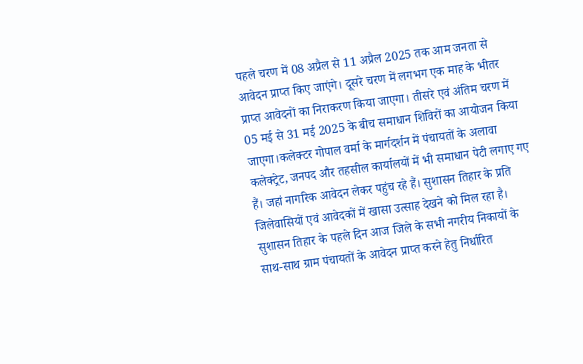पहले चरण में 08 अप्रैल से 11 अप्रैल 2025 तक आम जनता से आवेदन प्राप्त किए जाएंगे। दूसरे चरण में लगभग एक माह के भीतर प्राप्त आवेदनों का निराकरण किया जाएगा। तीसरे एवं अंतिम चरण में 05 मई से 31 मई 2025 के बीच समाधान शिविरों का आयोजन किया जाएगा।कलेक्टर गोपाल वर्मा के मार्गदर्शन में पंचायतों के अलावा कलेक्ट्रेट, जनपद और तहसील कार्यालयों में भी समाधान पेटी लगाए गए हैं। जहां नागरिक आवेदन लेकर पहुंच रहे हैं। सुशासन तिहार के प्रति जिलेवासियों एवं आवेदकों में खासा उत्साह देखने को मिल रहा है। सुशासन तिहार के पहले दिन आज जिले के सभी नगरीय निकायों के साथ-साथ ग्राम पंचायतों के आवेदन प्राप्त करने हेतु निर्धारित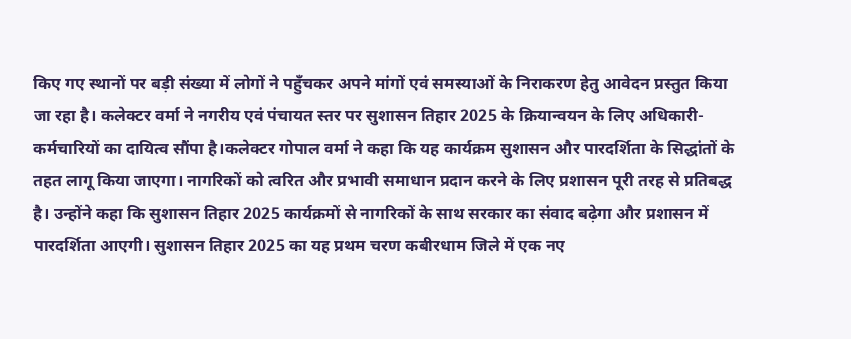किए गए स्थानों पर बड़ी संख्या में लोगों ने पहुँचकर अपने मांगों एवं समस्याओं के निराकरण हेतु आवेदन प्रस्तुत किया जा रहा है। कलेक्टर वर्मा ने नगरीय एवं पंचायत स्तर पर सुशासन तिहार 2025 के क्रियान्वयन के लिए अधिकारी-कर्मचारियों का दायित्व सौंपा है।कलेक्टर गोपाल वर्मा ने कहा कि यह कार्यक्रम सुशासन और पारदर्शिता के सिद्धांतों के तहत लागू किया जाएगा। नागरिकों को त्वरित और प्रभावी समाधान प्रदान करने के लिए प्रशासन पूरी तरह से प्रतिबद्ध है। उन्होंने कहा कि सुशासन तिहार 2025 कार्यक्रमों से नागरिकों के साथ सरकार का संवाद बढ़ेगा और प्रशासन में पारदर्शिता आएगी। सुशासन तिहार 2025 का यह प्रथम चरण कबीरधाम जिले में एक नए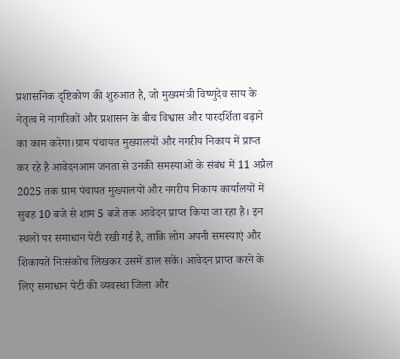प्रशासनिक दृष्टिकोण की शुरुआत है, जो मुख्यमंत्री विष्णुदेव साय के नेतृत्व में नागरिकों और प्रशासन के बीच विश्वास और पारदर्शिता बढ़ाने का काम करेगा।ग्राम पंचायत मुख्यालयों और नगरीय निकाय में प्राप्त कर रहे है आवेदनआम जनता से उनकी समस्याओं के संबंध में 11 अप्रैल 2025 तक ग्राम पंचायत मुख्यालयों और नगरीय निकाय कार्यालयों में सुबह 10 बजे से शाम 5 बजे तक आवेदन प्राप्त किया जा रहा है। इन स्थलों पर समाधान पेटी रखी गई है, ताकि लोग अपनी समस्याएं और शिकायतें निःसंकोच लिखकर उसमें डाल सकें। आवेदन प्राप्त करने के लिए समाधान पेटी की व्यवस्था जिला और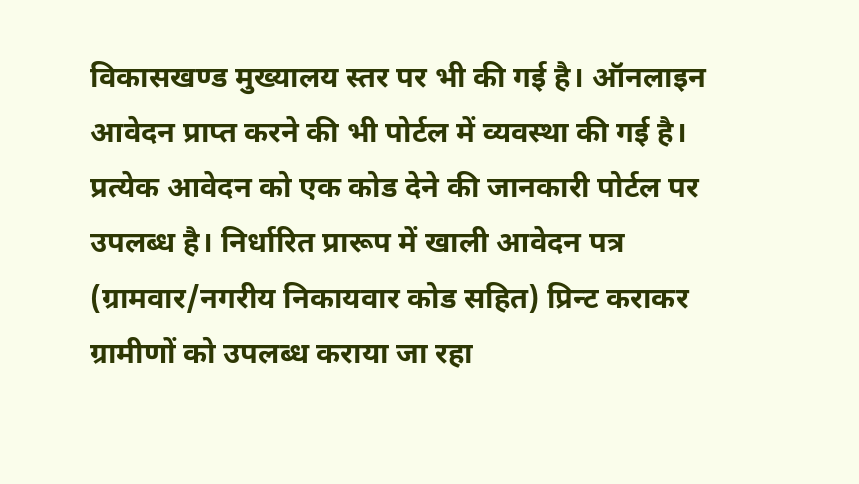विकासखण्ड मुख्यालय स्तर पर भी की गई है। ऑनलाइन आवेदन प्राप्त करने की भी पोर्टल में व्यवस्था की गई है। प्रत्येक आवेदन को एक कोड देने की जानकारी पोर्टल पर उपलब्ध है। निर्धारित प्रारूप में खाली आवेदन पत्र (ग्रामवार/नगरीय निकायवार कोड सहित) प्रिन्ट कराकर ग्रामीणों को उपलब्ध कराया जा रहा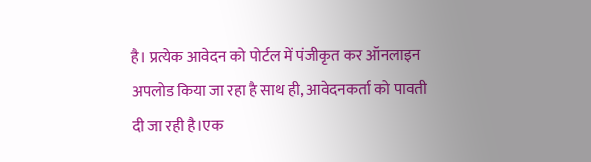है। प्रत्येक आवेदन को पोर्टल में पंजीकृत कर ऑनलाइन अपलोड किया जा रहा है साथ ही, आवेदनकर्ता को पावती दी जा रही है।एक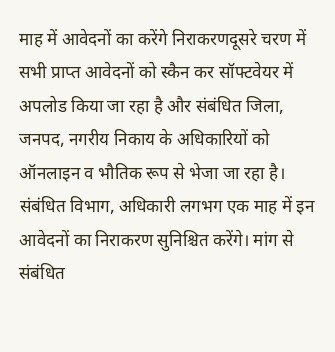माह में आवेदनों का करेंगे निराकरणदूसरे चरण में सभी प्राप्त आवेदनों को स्कैन कर सॉफ्टवेयर में अपलोड किया जा रहा है और संबंधित जिला, जनपद, नगरीय निकाय के अधिकारियों को ऑनलाइन व भौतिक रूप से भेजा जा रहा है। संबंधित विभाग, अधिकारी लगभग एक माह में इन आवेदनों का निराकरण सुनिश्चित करेंगे। मांग से संबंधित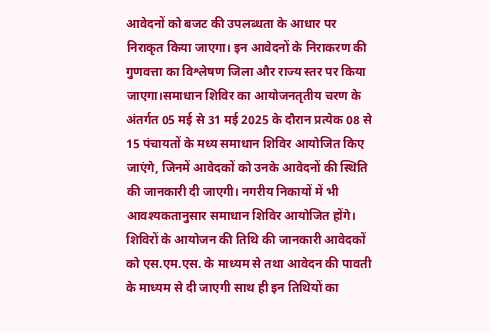आवेदनों को बजट की उपलब्धता के आधार पर निराकृत किया जाएगा। इन आवेदनों के निराकरण की गुणवत्ता का विश्लेषण जिला और राज्य स्तर पर किया जाएगा।समाधान शिविर का आयोजनतृतीय चरण के अंतर्गत 05 मई से 31 मई 2025 के दौरान प्रत्येक 08 से 15 पंचायतों के मध्य समाधान शिविर आयोजित किए जाएंगे, जिनमें आवेदकों को उनके आवेदनों की स्थिति की जानकारी दी जाएगी। नगरीय निकायों में भी आवश्यकतानुसार समाधान शिविर आयोजित होंगे। शिविरों के आयोजन की तिथि की जानकारी आवेदकों को एस.एम.एस. के माध्यम से तथा आवेदन की पावती के माध्यम से दी जाएगी साथ ही इन तिथियों का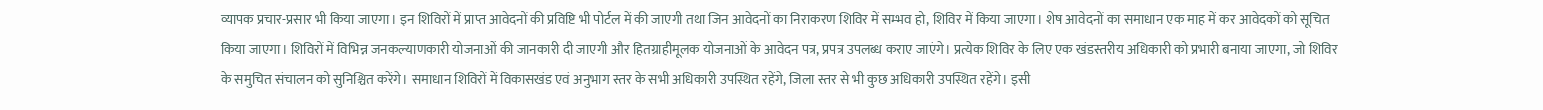व्यापक प्रचार-प्रसार भी किया जाएगा। इन शिविरों में प्राप्त आवेदनों की प्रविष्टि भी पोर्टल में की जाएगी तथा जिन आवेदनों का निराकरण शिविर में सम्भव हो, शिविर में किया जाएगा। शेष आवेदनों का समाधान एक माह में कर आवेदकों को सूचित किया जाएगा। शिविरों में विभिन्न जनकल्याणकारी योजनाओं की जानकारी दी जाएगी और हितग्राहीमूलक योजनाओं के आवेदन पत्र, प्रपत्र उपलब्ध कराए जाएंगे। प्रत्येक शिविर के लिए एक खंडस्तरीय अधिकारी को प्रभारी बनाया जाएगा, जो शिविर के समुचित संचालन को सुनिश्चित करेंगे। समाधान शिविरों में विकासखंड एवं अनुभाग स्तर के सभी अधिकारी उपस्थित रहेंगे, जिला स्तर से भी कुछ अधिकारी उपस्थित रहेंगे। इसी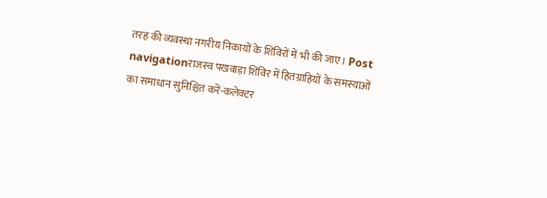तरह की व्यवस्था नगरीय निकायों के शिविरों में भी की जाए। Post navigationराजस्व पखवाड़ा शिविर में हितग्राहियों के समस्याओं का समाधान सुनिश्चित करें-कलेक्टर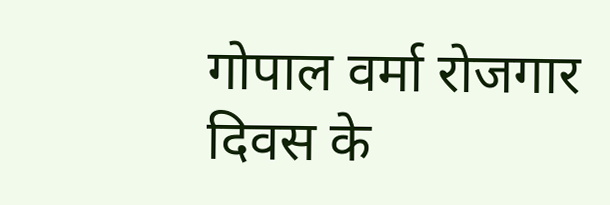गोपाल वर्मा रोजगार दिवस के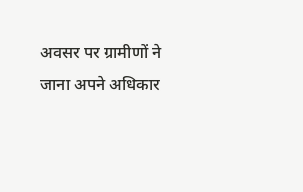अवसर पर ग्रामीणों ने जाना अपने अधिकार